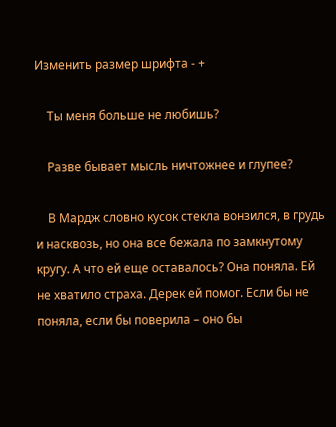Изменить размер шрифта - +

    Ты меня больше не любишь?

    Разве бывает мысль ничтожнее и глупее?

    В Мардж словно кусок стекла вонзился, в грудь и насквозь, но она все бежала по замкнутому кругу. А что ей еще оставалось? Она поняла. Ей не хватило страха. Дерек ей помог. Если бы не поняла, если бы поверила – оно бы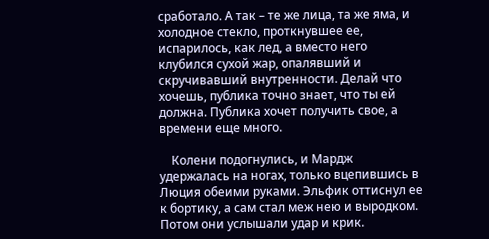сработало. А так – те же лица, та же яма, и холодное стекло, проткнувшее ее, испарилось, как лед, а вместо него клубился сухой жар, опалявший и скручивавший внутренности. Делай что хочешь, публика точно знает, что ты ей должна. Публика хочет получить свое, а времени еще много.

    Колени подогнулись, и Мардж удержалась на ногах, только вцепившись в Люция обеими руками. Эльфик оттиснул ее к бортику, а сам стал меж нею и выродком. Потом они услышали удар и крик.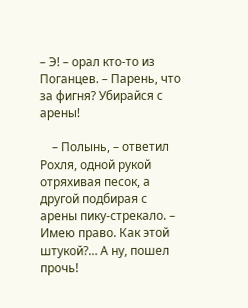– Э! – орал кто-то из Поганцев. – Парень, что за фигня? Убирайся с арены!

    – Полынь, – ответил Рохля, одной рукой отряхивая песок, а другой подбирая с арены пику-стрекало. – Имею право. Как этой штукой?… А ну, пошел прочь!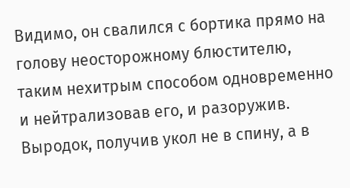Видимо, он свалился с бортика прямо на голову неосторожному блюстителю, таким нехитрым способом одновременно и нейтрализовав его, и разоружив. Выродок, получив укол не в спину, а в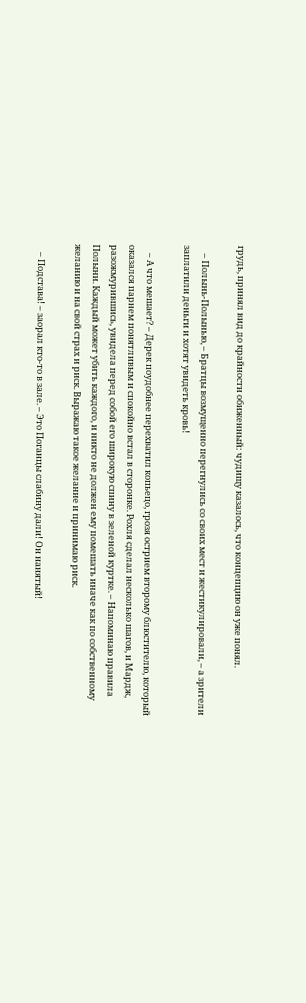грудь, принял вид до крайности обиженный: чудищу казалось, что концепцию он уже понял.

    – Полынь-Полынью, – Братцы возмущенно перегнулись со своих мест и жестикулировали, – а зрители заплатили деньги и хотят увидеть кровь!

    – А что мешает? – Дерек поудобнее перехватил копьецо, грозя острием второму блюстителю, который оказался парнем понятливым и спокойно встал в сторонке. Рохля сделал несколько шагов, и Мардж, разожмурившись, увидела перед собой его широкую спину в зеленой куртке. – Напоминаю правила Полыни. Каждый может убить каждого, и никто не должен ему помешать иначе как по собственному желанию и на свой страх и риск. Выражаю такое желание и принимаю риск.

    – Подстава! – заорал кто-то в зале. – Это Поганцы слабину дали! Он нанятый!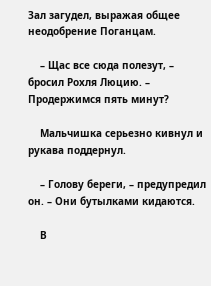Зал загудел, выражая общее неодобрение Поганцам.

    – Щас все сюда полезут, – бросил Рохля Люцию. – Продержимся пять минут?

    Мальчишка серьезно кивнул и рукава поддернул.

    – Голову береги, – предупредил он. – Они бутылками кидаются.

    В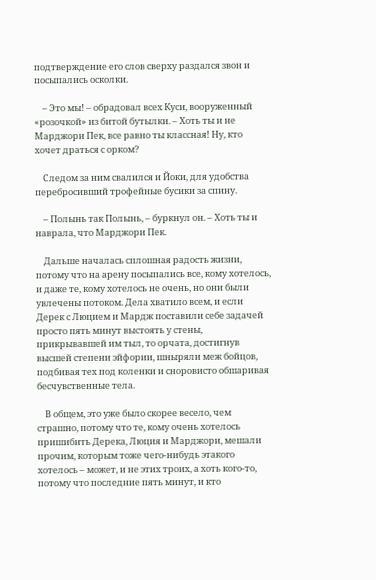подтверждение его слов сверху раздался звон и посыпались осколки.

    – Это мы! – обрадовал всех Куси, вооруженный «розочкой» из битой бутылки. – Хоть ты и не Марджори Пек, все равно ты классная! Ну, кто хочет драться с орком?

    Следом за ним свалился и Йоки, для удобства перебросивший трофейные бусики за спину.

    – Полынь так Полынь, – буркнул он. – Хоть ты и наврала, что Марджори Пек.

    Дальше началась сплошная радость жизни, потому что на арену посыпались все, кому хотелось, и даже те, кому хотелось не очень, но они были увлечены потоком. Дела хватило всем, и если Дерек с Люцием и Мардж поставили себе задачей просто пять минут выстоять у стены, прикрывавшей им тыл, то орчата, достигнув высшей степени эйфории, шныряли меж бойцов, подбивая тех под коленки и сноровисто обшаривая бесчувственные тела.

    В общем, это уже было скорее весело, чем страшно, потому что те, кому очень хотелось пришибить Дерека, Люция и Марджори, мешали прочим, которым тоже чего-нибудь этакого хотелось – может, и не этих троих, а хоть кого-то, потому что последние пять минут, и кто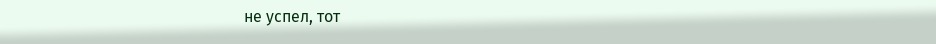не успел, тот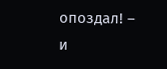опоздал! – и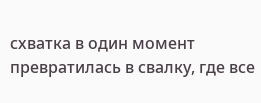схватка в один момент превратилась в свалку, где все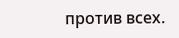против всех.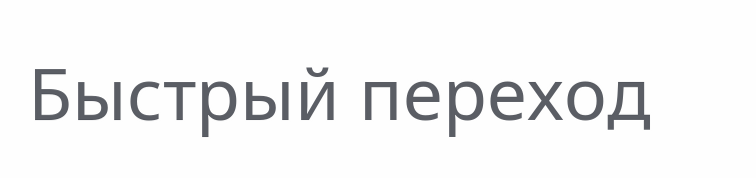Быстрый переход